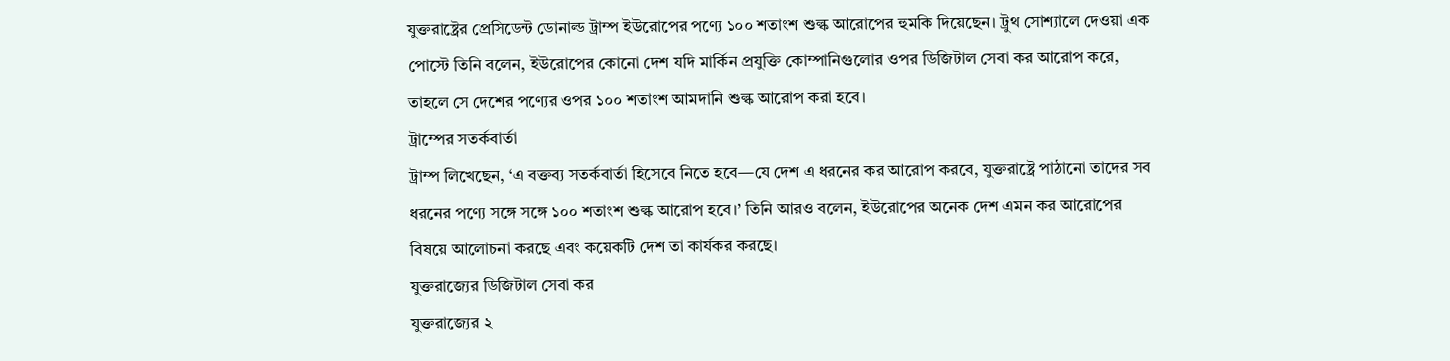যুক্তরাষ্ট্রের প্রেসিডেন্ট ডোনাল্ড ট্রাম্প ইউরোপের পণ্যে ১০০ শতাংশ শুল্ক আরোপের হুমকি দিয়েছেন। ট্রুথ সোশ্যালে দেওয়া এক পোস্টে তিনি বলেন, ইউরোপের কোনো দেশ যদি মার্কিন প্রযুক্তি কোম্পানিগুলোর ওপর ডিজিটাল সেবা কর আরোপ করে, তাহলে সে দেশের পণ্যের ওপর ১০০ শতাংশ আমদানি শুল্ক আরোপ করা হবে।
ট্রাম্পের সতর্কবার্তা
ট্রাম্প লিখেছেন, ‘এ বক্তব্য সতর্কবার্তা হিসেবে নিতে হবে—যে দেশ এ ধরনের কর আরোপ করবে, যুক্তরাষ্ট্রে পাঠানো তাদের সব ধরনের পণ্যে সঙ্গে সঙ্গে ১০০ শতাংশ শুল্ক আরোপ হবে।’ তিনি আরও বলেন, ইউরোপের অনেক দেশ এমন কর আরোপের বিষয়ে আলোচনা করছে এবং কয়েকটি দেশ তা কার্যকর করছে।
যুক্তরাজ্যের ডিজিটাল সেবা কর
যুক্তরাজ্যের ২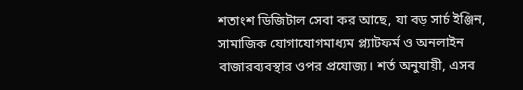শতাংশ ডিজিটাল সেবা কর আছে, যা বড় সার্চ ইঞ্জিন, সামাজিক যোগাযোগমাধ্যম প্ল্যাটফর্ম ও অনলাইন বাজারব্যবস্থার ওপর প্রযোজ্য। শর্ত অনুযায়ী, এসব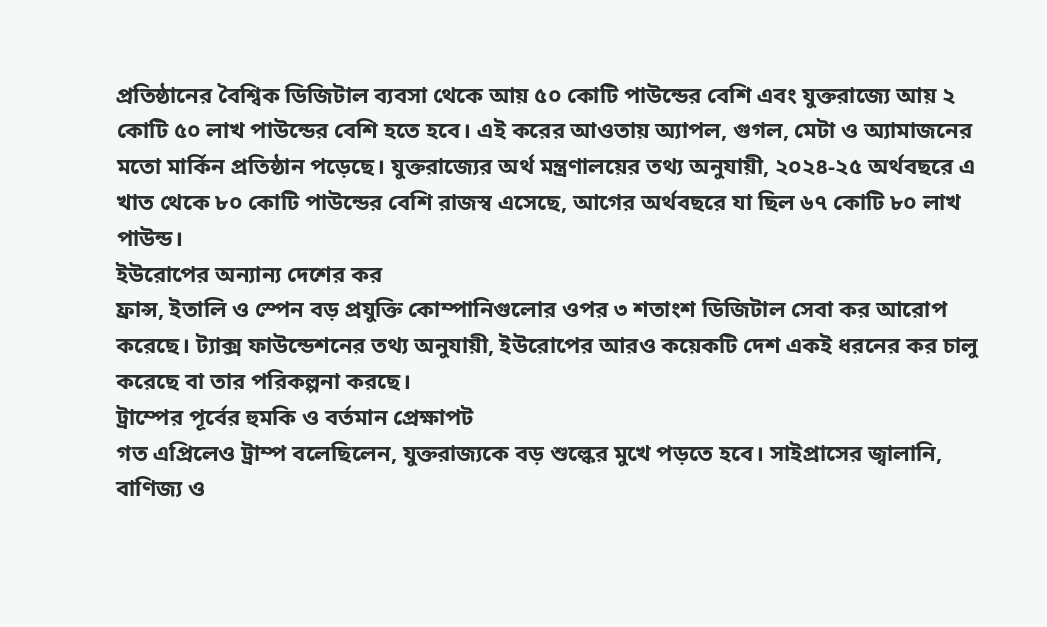প্রতিষ্ঠানের বৈশ্বিক ডিজিটাল ব্যবসা থেকে আয় ৫০ কোটি পাউন্ডের বেশি এবং যুক্তরাজ্যে আয় ২ কোটি ৫০ লাখ পাউন্ডের বেশি হতে হবে। এই করের আওতায় অ্যাপল, গুগল, মেটা ও অ্যামাজনের মতো মার্কিন প্রতিষ্ঠান পড়েছে। যুক্তরাজ্যের অর্থ মন্ত্রণালয়ের তথ্য অনুযায়ী, ২০২৪-২৫ অর্থবছরে এ খাত থেকে ৮০ কোটি পাউন্ডের বেশি রাজস্ব এসেছে, আগের অর্থবছরে যা ছিল ৬৭ কোটি ৮০ লাখ পাউন্ড।
ইউরোপের অন্যান্য দেশের কর
ফ্রান্স, ইতালি ও স্পেন বড় প্রযুক্তি কোম্পানিগুলোর ওপর ৩ শতাংশ ডিজিটাল সেবা কর আরোপ করেছে। ট্যাক্স ফাউন্ডেশনের তথ্য অনুযায়ী, ইউরোপের আরও কয়েকটি দেশ একই ধরনের কর চালু করেছে বা তার পরিকল্পনা করছে।
ট্রাম্পের পূর্বের হুমকি ও বর্তমান প্রেক্ষাপট
গত এপ্রিলেও ট্রাম্প বলেছিলেন, যুক্তরাজ্যকে বড় শুল্কের মুখে পড়তে হবে। সাইপ্রাসের জ্বালানি, বাণিজ্য ও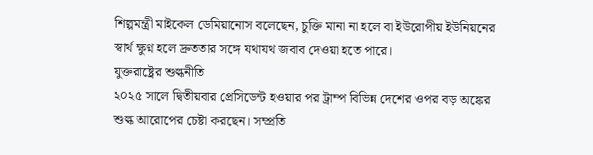শিল্পমন্ত্রী মাইকেল ডেমিয়ানোস বলেছেন, চুক্তি মানা না হলে বা ইউরোপীয় ইউনিয়নের স্বার্থ ক্ষুণ্ন হলে দ্রুততার সঙ্গে যথাযথ জবাব দেওয়া হতে পারে।
যুক্তরাষ্ট্রের শুল্কনীতি
২০২৫ সালে দ্বিতীয়বার প্রেসিডেন্ট হওয়ার পর ট্রাম্প বিভিন্ন দেশের ওপর বড় অঙ্কের শুল্ক আরোপের চেষ্টা করছেন। সম্প্রতি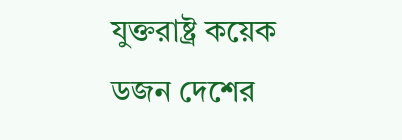যুক্তরাষ্ট্র কয়েক ডজন দেশের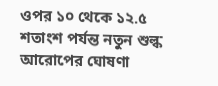ওপর ১০ থেকে ১২.৫ শতাংশ পর্যন্ত নতুন শুল্ক আরোপের ঘোষণা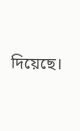দিয়েছে।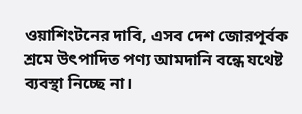ওয়াশিংটনের দাবি, এসব দেশ জোরপূর্বক শ্রমে উৎপাদিত পণ্য আমদানি বন্ধে যথেষ্ট ব্যবস্থা নিচ্ছে না।